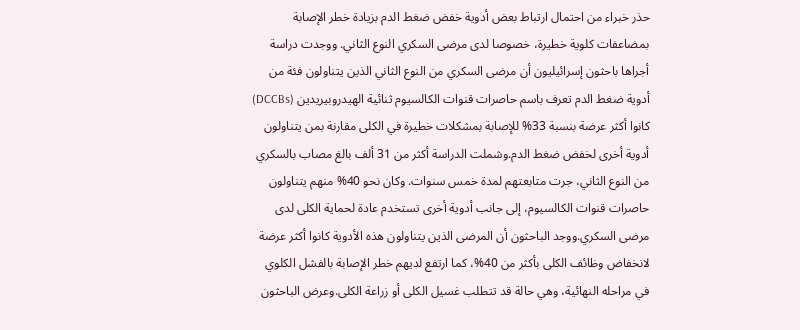حذر خبراء من احتمال ارتباط بعض أدوية خفض ضغط الدم بزيادة خطر الإصابة بمضاعفات كلوية خطيرة، خصوصا لدى مرضى السكري النوع الثاني. ووجدت دراسة أجراها باحثون إسرائيليون أن مرضى السكري من النوع الثاني الذين يتناولون فئة من أدوية ضغط الدم تعرف باسم حاصرات قنوات الكالسيوم ثنائية الهيدروبيريدين (DCCBs) كانوا أكثر عرضة بنسبة 33% للإصابة بمشكلات خطيرة في الكلى مقارنة بمن يتناولون أدوية أخرى لخفض ضغط الدم.وشملت الدراسة أكثر من 31 ألف بالغ مصاب بالسكري من النوع الثاني، جرت متابعتهم لمدة خمس سنوات. وكان نحو 40% منهم يتناولون حاصرات قنوات الكالسيوم، إلى جانب أدوية أخرى تستخدم عادة لحماية الكلى لدى مرضى السكري.ووجد الباحثون أن المرضى الذين يتناولون هذه الأدوية كانوا أكثر عرضة لانخفاض وظائف الكلى بأكثر من 40%، كما ارتفع لديهم خطر الإصابة بالفشل الكلوي في مراحله النهائية، وهي حالة قد تتطلب غسيل الكلى أو زراعة الكلى.وعرض الباحثون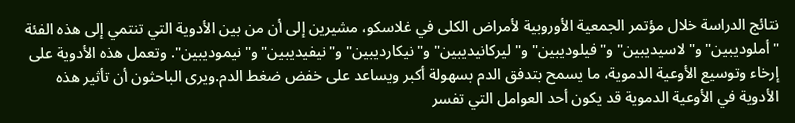نتائج الدراسة خلال مؤتمر الجمعية الأوروبية لأمراض الكلى في غلاسكو، مشيرين إلى أن من بين الأدوية التي تنتمي إلى هذه الفئة "أملوديبين" و"لاسيديبين" و"فيلوديبين" و"ليركانيديبين" و"نيكارديبين" و"نيفيديبين" و"نيموديبين". وتعمل هذه الأدوية على إرخاء وتوسيع الأوعية الدموية، ما يسمح بتدفق الدم بسهولة أكبر ويساعد على خفض ضغط الدم.ويرى الباحثون أن تأثير هذه الأدوية في الأوعية الدموية قد يكون أحد العوامل التي تفسر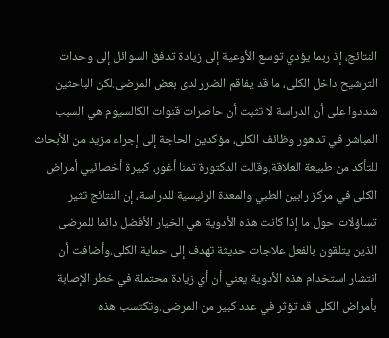النتائج، إذ ربما يؤدي توسع الأوعية إلى زيادة تدفق السوائل إلى وحدات الترشيح داخل الكلى، ما قد يفاقم الضرر لدى بعض المرضى.لكن الباحثين شددوا على أن الدراسة لا تثبت أن حاصرات قنوات الكالسيوم هي السبب المباشر في تدهور وظائف الكلى، مؤكدين الحاجة إلى إجراء مزيد من الأبحاث للتأكد من طبيعة العلاقة.وقالت الدكتورة تمنا أغور، كبيرة أخصائيي أمراض الكلى في مركز رابين الطبي والمعدة الرئيسية للدراسة، إن النتائج تثير تساؤلات حول ما إذا كانت هذه الأدوية هي الخيار الأفضل دائما للمرضى الذين يتلقون بالفعل علاجات حديثة تهدف إلى حماية الكلى.وأضافت أن انتشار استخدام هذه الأدوية يعني أن أي زيادة محتملة في خطر الإصابة بأمراض الكلى قد تؤثر في عدد كبير من المرضى.وتكتسب هذه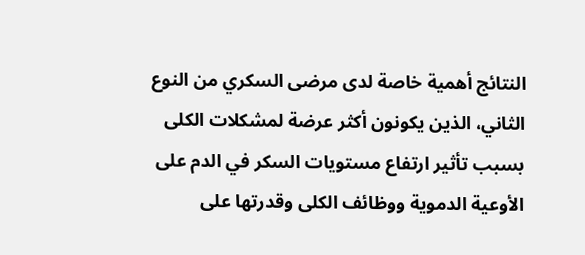النتائج أهمية خاصة لدى مرضى السكري من النوع الثاني، الذين يكونون أكثر عرضة لمشكلات الكلى بسبب تأثير ارتفاع مستويات السكر في الدم على الأوعية الدموية ووظائف الكلى وقدرتها على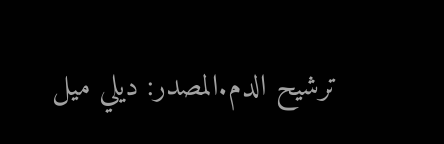ترشيح الدم.المصدر: ديلي ميل